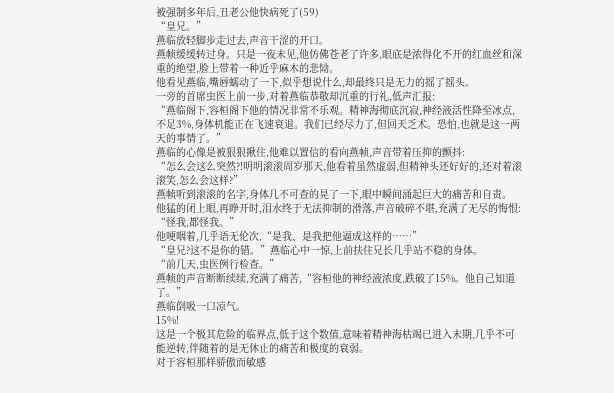被强制多年后,丑老公他快病死了(59)
“皇兄。”
燕临放轻脚步走过去,声音干涩的开口。
燕帧缓缓转过身。只是一夜未见,他仿佛苍老了许多,眼底是浓得化不开的红血丝和深重的绝望,脸上带着一种近乎麻木的悲恸。
他看见燕临,嘴唇蠕动了一下,似乎想说什么,却最终只是无力的摇了摇头。
一旁的首席虫医上前一步,对着燕临恭敬却沉重的行礼,低声汇报:
“燕临阁下,容桓阁下他的情况非常不乐观。精神海彻底沉寂,神经液活性降至冰点,不足3%,身体机能正在飞速衰退。我们已经尽力了,但回天乏术。恐怕,也就是这一两天的事情了。”
燕临的心像是被狠狠揪住,他难以置信的看向燕帧,声音带着压抑的颤抖:
“怎么会这么突然?!明明滚滚周岁那天,他看着虽然虚弱,但精神头还好好的,还对着滚滚笑,怎么会这样?”
燕帧听到滚滚的名字,身体几不可查的晃了一下,眼中瞬间涌起巨大的痛苦和自责。
他猛的闭上眼,再睁开时,泪水终于无法抑制的滑落,声音破碎不堪,充满了无尽的悔恨:
“怪我,都怪我。”
他哽咽着,几乎语无伦次,“是我、是我把他逼成这样的……”
“皇兄?这不是你的错。”燕临心中一惊,上前扶住兄长几乎站不稳的身体。
“前几天,虫医例行检查。”
燕帧的声音断断续续,充满了痛苦,“容桓他的神经液浓度,跌破了15%。他自己知道了。”
燕临倒吸一口凉气。
15%!
这是一个极其危险的临界点,低于这个数值,意味着精神海枯竭已进入末期,几乎不可能逆转,伴随着的是无休止的痛苦和极度的衰弱。
对于容桓那样骄傲而敏感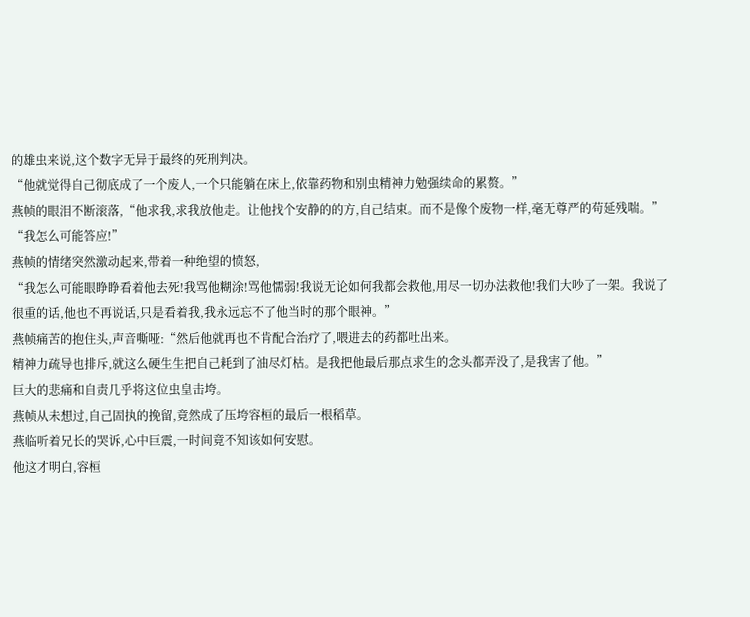的雄虫来说,这个数字无异于最终的死刑判决。
“他就觉得自己彻底成了一个废人,一个只能躺在床上,依靠药物和别虫精神力勉强续命的累赘。”
燕帧的眼泪不断滚落,“他求我,求我放他走。让他找个安静的的方,自己结束。而不是像个废物一样,毫无尊严的苟延残喘。”
“我怎么可能答应!”
燕帧的情绪突然激动起来,带着一种绝望的愤怒,
“我怎么可能眼睁睁看着他去死!我骂他糊涂!骂他懦弱!我说无论如何我都会救他,用尽一切办法救他!我们大吵了一架。我说了很重的话,他也不再说话,只是看着我,我永远忘不了他当时的那个眼神。”
燕帧痛苦的抱住头,声音嘶哑:“然后他就再也不肯配合治疗了,喂进去的药都吐出来。
精神力疏导也排斥,就这么硬生生把自己耗到了油尽灯枯。是我把他最后那点求生的念头都弄没了,是我害了他。”
巨大的悲痛和自责几乎将这位虫皇击垮。
燕帧从未想过,自己固执的挽留,竟然成了压垮容桓的最后一根稻草。
燕临听着兄长的哭诉,心中巨震,一时间竟不知该如何安慰。
他这才明白,容桓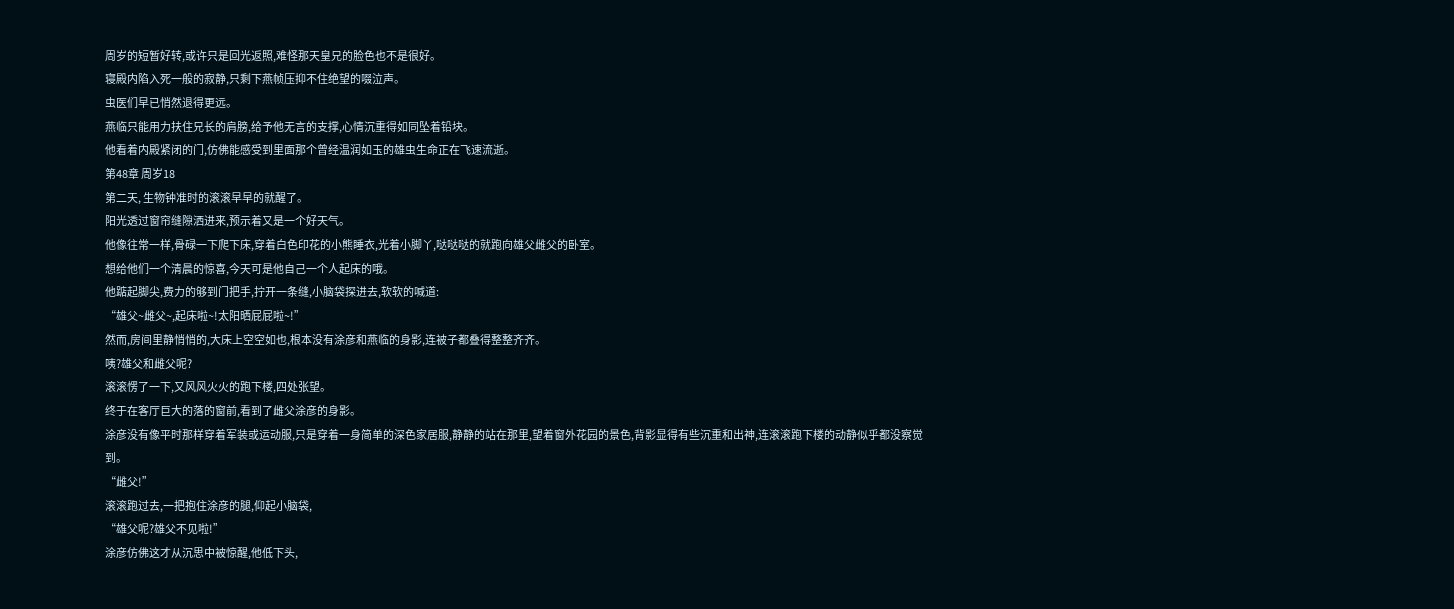周岁的短暂好转,或许只是回光返照,难怪那天皇兄的脸色也不是很好。
寝殿内陷入死一般的寂静,只剩下燕帧压抑不住绝望的啜泣声。
虫医们早已悄然退得更远。
燕临只能用力扶住兄长的肩膀,给予他无言的支撑,心情沉重得如同坠着铅块。
他看着内殿紧闭的门,仿佛能感受到里面那个曾经温润如玉的雄虫生命正在飞速流逝。
第48章 周岁18
第二天, 生物钟准时的滚滚早早的就醒了。
阳光透过窗帘缝隙洒进来,预示着又是一个好天气。
他像往常一样,骨碌一下爬下床,穿着白色印花的小熊睡衣,光着小脚丫,哒哒哒的就跑向雄父雌父的卧室。
想给他们一个清晨的惊喜,今天可是他自己一个人起床的哦。
他踮起脚尖,费力的够到门把手,拧开一条缝,小脑袋探进去,软软的喊道:
“雄父~雌父~,起床啦~!太阳晒屁屁啦~!”
然而,房间里静悄悄的,大床上空空如也,根本没有涂彦和燕临的身影,连被子都叠得整整齐齐。
咦?雄父和雌父呢?
滚滚愣了一下,又风风火火的跑下楼,四处张望。
终于在客厅巨大的落的窗前,看到了雌父涂彦的身影。
涂彦没有像平时那样穿着军装或运动服,只是穿着一身简单的深色家居服,静静的站在那里,望着窗外花园的景色,背影显得有些沉重和出神,连滚滚跑下楼的动静似乎都没察觉到。
“雌父!”
滚滚跑过去,一把抱住涂彦的腿,仰起小脑袋,
“雄父呢?雄父不见啦!”
涂彦仿佛这才从沉思中被惊醒,他低下头,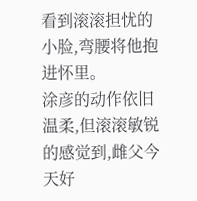看到滚滚担忧的小脸,弯腰将他抱进怀里。
涂彦的动作依旧温柔,但滚滚敏锐的感觉到,雌父今天好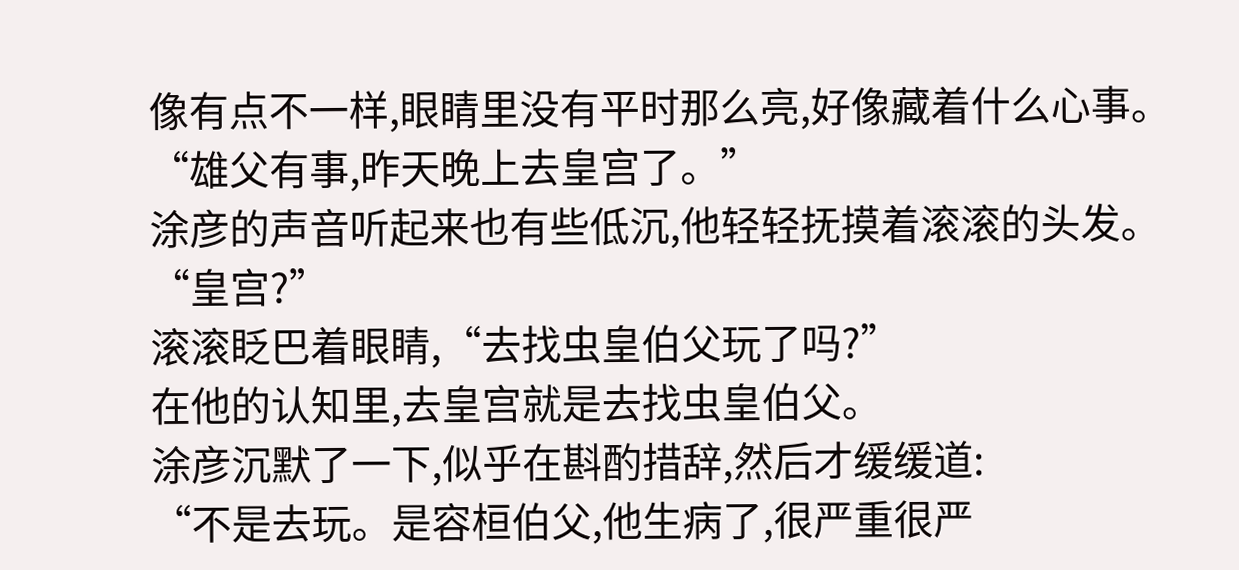像有点不一样,眼睛里没有平时那么亮,好像藏着什么心事。
“雄父有事,昨天晚上去皇宫了。”
涂彦的声音听起来也有些低沉,他轻轻抚摸着滚滚的头发。
“皇宫?”
滚滚眨巴着眼睛,“去找虫皇伯父玩了吗?”
在他的认知里,去皇宫就是去找虫皇伯父。
涂彦沉默了一下,似乎在斟酌措辞,然后才缓缓道:
“不是去玩。是容桓伯父,他生病了,很严重很严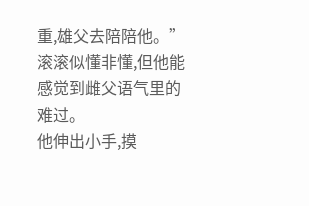重,雄父去陪陪他。”
滚滚似懂非懂,但他能感觉到雌父语气里的难过。
他伸出小手,摸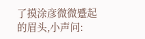了摸涂彦微微蹙起的眉头,小声问: